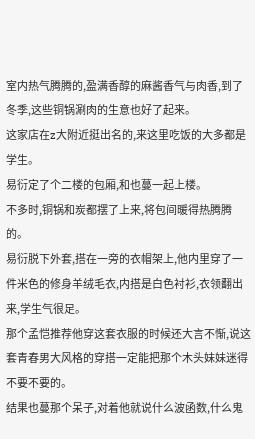室内热气腾腾的,盈满香醇的麻酱香气与肉香,到了冬季,这些铜锅涮肉的生意也好了起来。
这家店在z大附近挺出名的,来这里吃饭的大多都是学生。
易衍定了个二楼的包厢,和也蔓一起上楼。
不多时,铜锅和炭都摆了上来,将包间暖得热腾腾的。
易衍脱下外套,搭在一旁的衣帽架上,他内里穿了一件米色的修身羊绒毛衣,内搭是白色衬衫,衣领翻出来,学生气很足。
那个孟恺推荐他穿这套衣服的时候还大言不惭,说这套青春男大风格的穿搭一定能把那个木头妹妹迷得不要不要的。
结果也蔓那个呆子,对着他就说什么波函数,什么鬼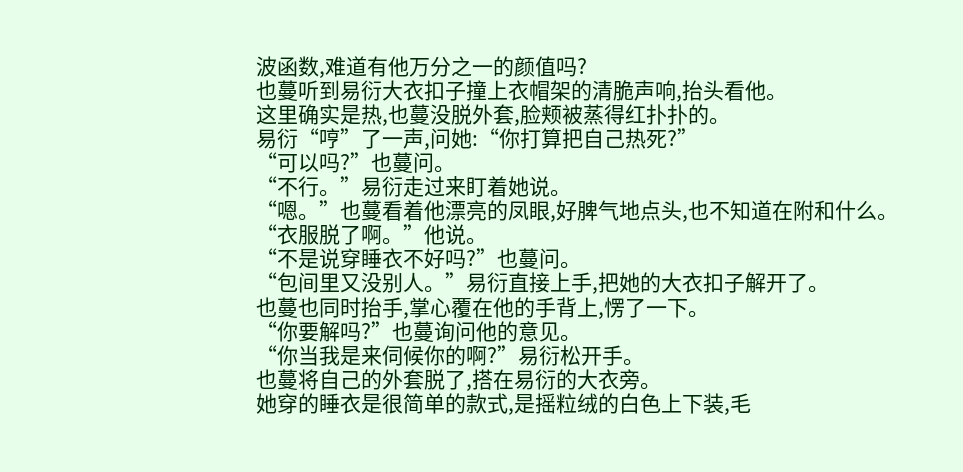波函数,难道有他万分之一的颜值吗?
也蔓听到易衍大衣扣子撞上衣帽架的清脆声响,抬头看他。
这里确实是热,也蔓没脱外套,脸颊被蒸得红扑扑的。
易衍“哼”了一声,问她:“你打算把自己热死?”
“可以吗?”也蔓问。
“不行。”易衍走过来盯着她说。
“嗯。”也蔓看着他漂亮的凤眼,好脾气地点头,也不知道在附和什么。
“衣服脱了啊。”他说。
“不是说穿睡衣不好吗?”也蔓问。
“包间里又没别人。”易衍直接上手,把她的大衣扣子解开了。
也蔓也同时抬手,掌心覆在他的手背上,愣了一下。
“你要解吗?”也蔓询问他的意见。
“你当我是来伺候你的啊?”易衍松开手。
也蔓将自己的外套脱了,搭在易衍的大衣旁。
她穿的睡衣是很简单的款式,是摇粒绒的白色上下装,毛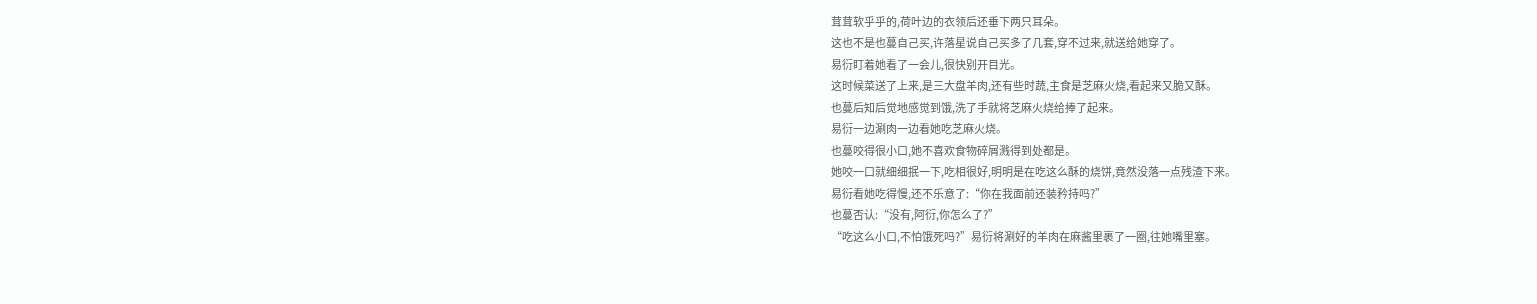茸茸软乎乎的,荷叶边的衣领后还垂下两只耳朵。
这也不是也蔓自己买,许落星说自己买多了几套,穿不过来,就送给她穿了。
易衍盯着她看了一会儿,很快别开目光。
这时候菜送了上来,是三大盘羊肉,还有些时蔬,主食是芝麻火烧,看起来又脆又酥。
也蔓后知后觉地感觉到饿,洗了手就将芝麻火烧给捧了起来。
易衍一边涮肉一边看她吃芝麻火烧。
也蔓咬得很小口,她不喜欢食物碎屑溅得到处都是。
她咬一口就细细抿一下,吃相很好,明明是在吃这么酥的烧饼,竟然没落一点残渣下来。
易衍看她吃得慢,还不乐意了:“你在我面前还装矜持吗?”
也蔓否认:“没有,阿衍,你怎么了?”
“吃这么小口,不怕饿死吗?”易衍将涮好的羊肉在麻酱里裹了一圈,往她嘴里塞。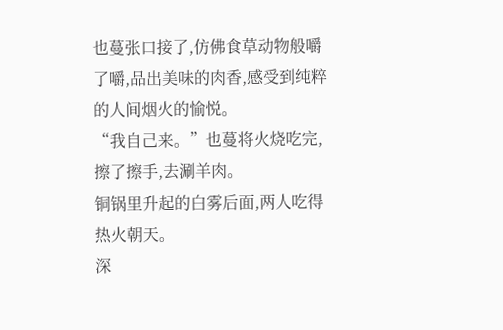也蔓张口接了,仿佛食草动物般嚼了嚼,品出美味的肉香,感受到纯粹的人间烟火的愉悦。
“我自己来。”也蔓将火烧吃完,擦了擦手,去涮羊肉。
铜锅里升起的白雾后面,两人吃得热火朝天。
深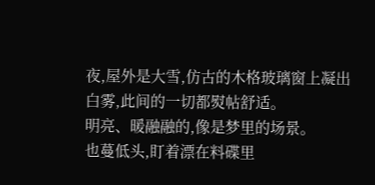夜,屋外是大雪,仿古的木格玻璃窗上凝出白雾,此间的一切都熨帖舒适。
明亮、暖融融的,像是梦里的场景。
也蔓低头,盯着漂在料碟里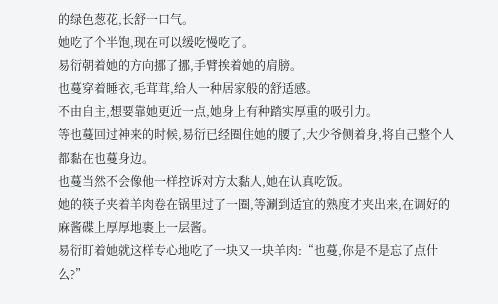的绿色葱花,长舒一口气。
她吃了个半饱,现在可以缓吃慢吃了。
易衍朝着她的方向挪了挪,手臂挨着她的肩膀。
也蔓穿着睡衣,毛茸茸,给人一种居家般的舒适感。
不由自主,想要靠她更近一点,她身上有种踏实厚重的吸引力。
等也蔓回过神来的时候,易衍已经圈住她的腰了,大少爷侧着身,将自己整个人都黏在也蔓身边。
也蔓当然不会像他一样控诉对方太黏人,她在认真吃饭。
她的筷子夹着羊肉卷在锅里过了一圈,等涮到适宜的熟度才夹出来,在调好的麻酱碟上厚厚地裹上一层酱。
易衍盯着她就这样专心地吃了一块又一块羊肉:“也蔓,你是不是忘了点什么?”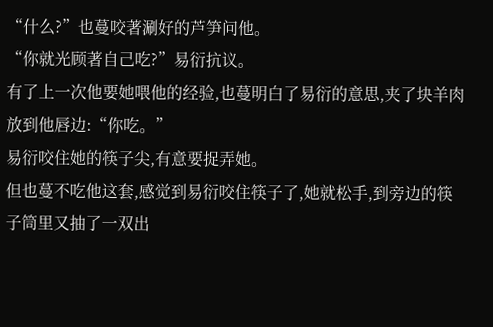“什么?”也蔓咬著涮好的芦笋问他。
“你就光顾著自己吃?”易衍抗议。
有了上一次他要她喂他的经验,也蔓明白了易衍的意思,夹了块羊肉放到他唇边:“你吃。”
易衍咬住她的筷子尖,有意要捉弄她。
但也蔓不吃他这套,感觉到易衍咬住筷子了,她就松手,到旁边的筷子筒里又抽了一双出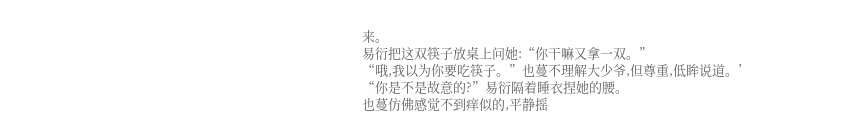来。
易衍把这双筷子放桌上问她:“你干嘛又拿一双。”
“哦,我以为你要吃筷子。”也蔓不理解大少爷,但尊重,低眸说道。’
“你是不是故意的?”易衍隔着睡衣捏她的腰。
也蔓仿佛感觉不到痒似的,平静摇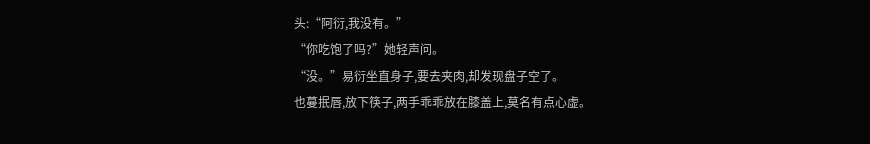头:“阿衍,我没有。”
“你吃饱了吗?”她轻声问。
“没。”易衍坐直身子,要去夹肉,却发现盘子空了。
也蔓抿唇,放下筷子,两手乖乖放在膝盖上,莫名有点心虚。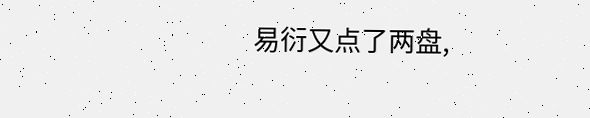易衍又点了两盘,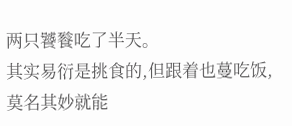两只饕餮吃了半天。
其实易衍是挑食的,但跟着也蔓吃饭,莫名其妙就能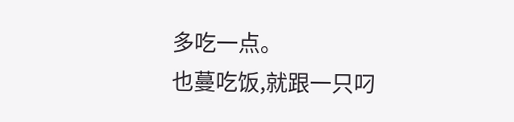多吃一点。
也蔓吃饭,就跟一只叼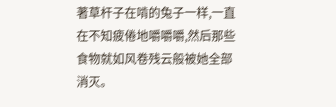著草杆子在啃的兔子一样,一直在不知疲倦地嚼嚼嚼,然后那些食物就如风卷残云般被她全部消灭。